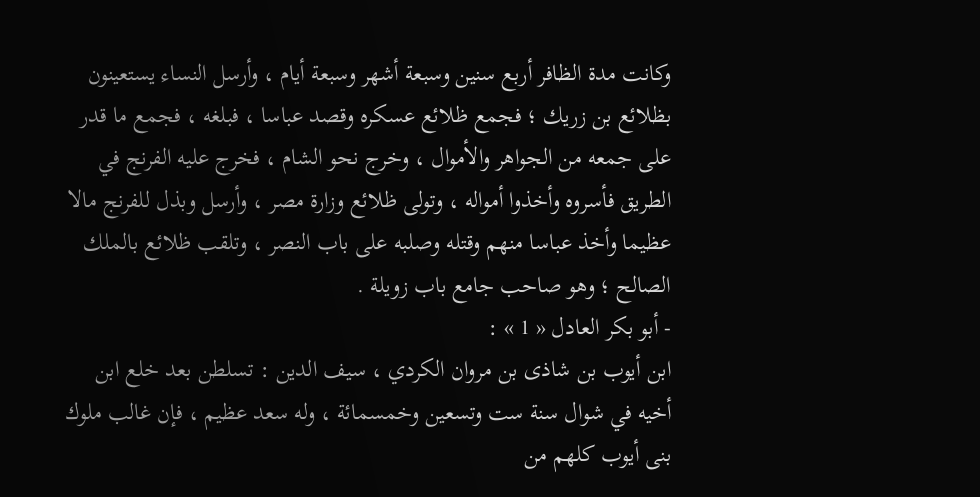وكانت مدة الظافر أربع سنين وسبعة أشهر وسبعة أيام ، وأرسل النساء يستعينون بظلائع بن زريك ؛ فجمع ظلائع عسكره وقصد عباسا ، فبلغه ، فجمع ما قدر على جمعه من الجواهر والأموال ، وخرج نحو الشام ، فخرج عليه الفرنج في الطريق فأسروه وأخذوا أمواله ، وتولى ظلائع وزارة مصر ، وأرسل وبذل للفرنج مالا عظيما وأخذ عباسا منهم وقتله وصلبه على باب النصر ، وتلقب ظلائع بالملك الصالح ؛ وهو صاحب جامع باب زويلة .
- أبو بكر العادل « 1 » :
ابن أيوب بن شاذى بن مروان الكردي ، سيف الدين : تسلطن بعد خلع ابن أخيه في شوال سنة ست وتسعين وخمسمائة ، وله سعد عظيم ، فإن غالب ملوك بنى أيوب كلهم من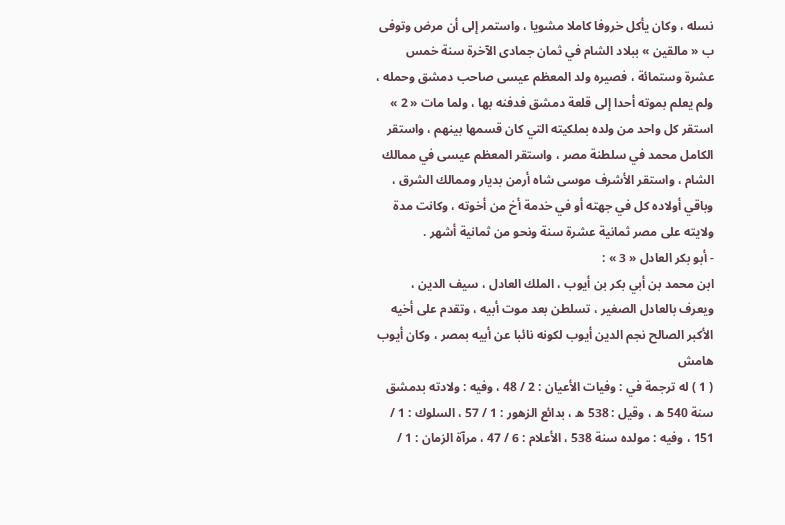نسله ، وكان يأكل خروفا كاملا مشويا ، واستمر إلى أن مرض وتوفى ب « مالقين » ببلاد الشام في ثمان جمادى الآخرة سنة خمس عشرة وستمائة ، فصيره ولد المعظم عيسى صاحب دمشق وحمله ، ولم يعلم بموته أحدا إلى قلعة دمشق فدفنه بها ، ولما مات « 2 » استقر كل واحد من ولده بملكيته التي كان قسمها بينهم ، واستقر الكامل محمد في سلطنة مصر ، واستقر المعظم عيسى في ممالك الشام ، واستقر الأشرف موسى شاه أرمن بديار وممالك الشرق ، وباقي أولاده كل في جهته أو في خدمة أخ من أخوته ، وكانت مدة ولايته على مصر ثمانية عشرة سنة ونحو من ثمانية أشهر .
- أبو بكر العادل « 3 » :
ابن محمد بن أبي بكر بن أيوب ، الملك العادل ، سيف الدين ، ويعرف بالعادل الصغير ، تسلطن بعد موت أبيه ، وتقدم على أخيه الأكبر الصالح نجم الدين أيوب لكونه نائبا عن أبيه بمصر ، وكان أيوب
هامش
( 1 ) له ترجمة في : وفيات الأعيان : 2 / 48 ، وفيه : ولادته بدمشق سنة 540 ه ، وقيل : 538 ه ، بدائع الزهور : 1 / 57 ، السلوك : 1 / 151 ، وفيه : مولده سنة 538 ، الأعلام : 6 / 47 ، مرآة الزمان : 1 /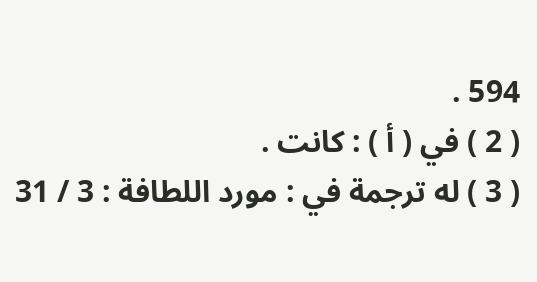594 .
( 2 ) في ( أ ) : كانت .
( 3 ) له ترجمة في : مورد اللطافة : 3 / 31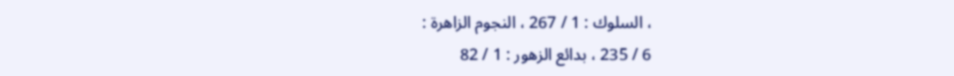، السلوك : 1 / 267 ، النجوم الزاهرة :
6 / 235 ، بدائع الزهور : 1 / 82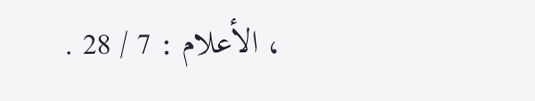، الأعلام : 7 / 28 .